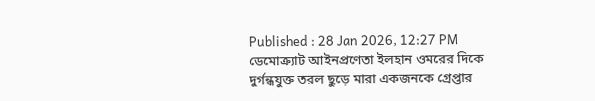Published : 28 Jan 2026, 12:27 PM
ডেমোক্র্যাট আইনপ্রণেতা ইলহান ওমরের দিকে দুর্গন্ধযুক্ত তরল ছুড়ে মারা একজনকে গ্রেপ্তার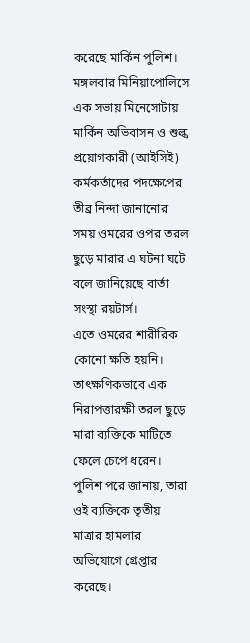করেছে মার্কিন পুলিশ।
মঙ্গলবার মিনিয়াপোলিসে এক সভায় মিনেসোটায় মার্কিন অভিবাসন ও শুল্ক প্রয়োগকারী (আইসিই) কর্মকর্তাদের পদক্ষেপের তীব্র নিন্দা জানানোর সময় ওমরের ওপর তরল ছুড়ে মারার এ ঘটনা ঘটে বলে জানিয়েছে বার্তা সংস্থা রয়টার্স।
এতে ওমরের শারীরিক কোনো ক্ষতি হয়নি। তাৎক্ষণিকভাবে এক নিরাপত্তারক্ষী তরল ছুড়ে মারা ব্যক্তিকে মাটিতে ফেলে চেপে ধরেন।
পুলিশ পরে জানায়, তারা ওই ব্যক্তিকে তৃতীয় মাত্রার হামলার অভিযোগে গ্রেপ্তার করেছে।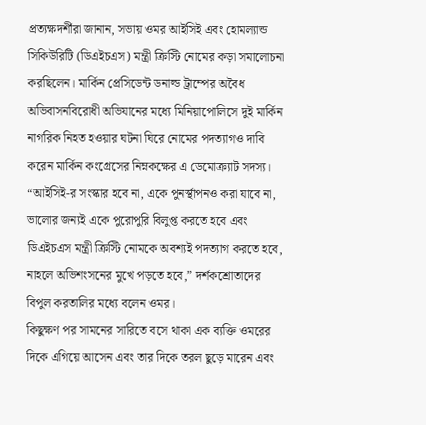প্রত্যক্ষদর্শীরা জানান, সভায় ওমর আইসিই এবং হোমল্যান্ড সিকিউরিটি (ডিএইচএস) মন্ত্রী ক্রিস্টি নোমের কড়া সমালোচনা করছিলেন। মার্কিন প্রেসিডেন্ট ডনাল্ড ট্রাম্পের অবৈধ অভিবাসনবিরোধী অভিযানের মধ্যে মিনিয়াপোলিসে দুই মার্কিন নাগরিক নিহত হওয়ার ঘটনা ঘিরে নোমের পদত্যাগও দাবি করেন মার্কিন কংগ্রেসের নিম্নকক্ষের এ ডেমোক্র্যাট সদস্য।
“আইসিই-র সংস্কার হবে না, একে পুনর্স্থাপনও করা যাবে না, ভালোর জন্যই একে পুরোপুরি বিলুপ্ত করতে হবে এবং ডিএইচএস মন্ত্রী ক্রিস্টি নোমকে অবশ্যই পদত্যাগ করতে হবে, নাহলে অভিশংসনের মুখে পড়তে হবে,” দর্শকশ্রোতাদের বিপুল করতালির মধ্যে বলেন ওমর।
কিছুক্ষণ পর সামনের সারিতে বসে থাকা এক ব্যক্তি ওমরের দিকে এগিয়ে আসেন এবং তার দিকে তরল ছুড়ে মারেন এবং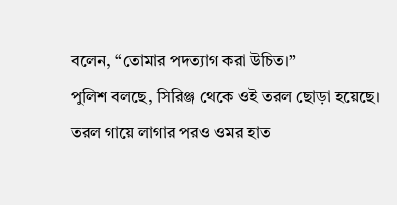বলেন, “তোমার পদত্যাগ করা উচিত।”
পুলিশ বলছে, সিরিঞ্জ থেকে ওই তরল ছোড়া হয়েছে।
তরল গায়ে লাগার পরও ওমর হাত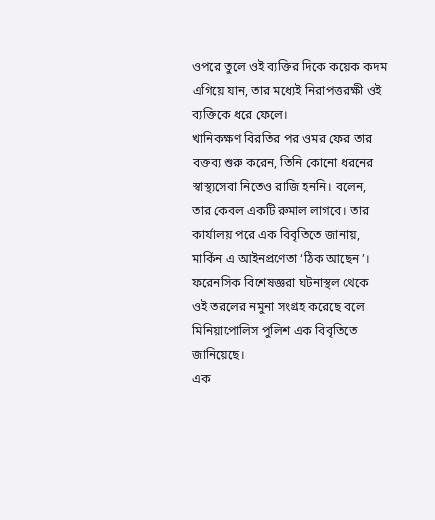ওপরে তুলে ওই ব্যক্তির দিকে কয়েক কদম এগিয়ে যান, তার মধ্যেই নিরাপত্তরক্ষী ওই ব্যক্তিকে ধরে ফেলে।
খানিকক্ষণ বিরতির পর ওমর ফের তার বক্তব্য শুরু করেন, তিনি কোনো ধরনের স্বাস্থ্যসেবা নিতেও রাজি হননি। বলেন, তার কেবল একটি রুমাল লাগবে। তার কার্যালয় পরে এক বিবৃতিতে জানায়, মার্কিন এ আইনপ্রণেতা ‘ঠিক আছেন’।
ফরেনসিক বিশেষজ্ঞরা ঘটনাস্থল থেকে ওই তরলের নমুনা সংগ্রহ করেছে বলে মিনিয়াপোলিস পুলিশ এক বিবৃতিতে জানিয়েছে।
এক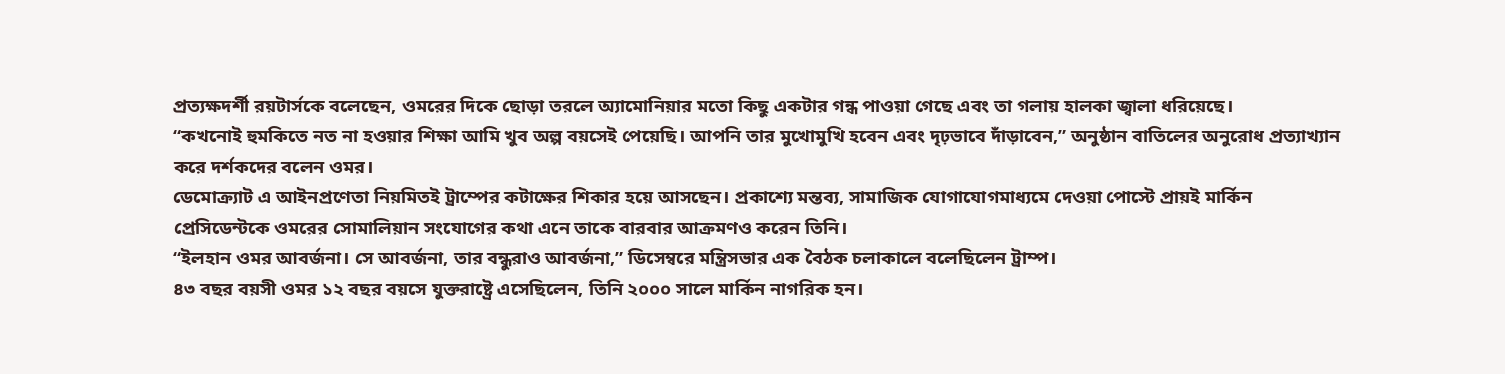প্রত্যক্ষদর্শী রয়টার্সকে বলেছেন, ওমরের দিকে ছোড়া তরলে অ্যামোনিয়ার মতো কিছু একটার গন্ধ পাওয়া গেছে এবং তা গলায় হালকা জ্বালা ধরিয়েছে।
“কখনোই হুমকিতে নত না হওয়ার শিক্ষা আমি খুব অল্প বয়সেই পেয়েছি। আপনি তার মুখোমুখি হবেন এবং দৃঢ়ভাবে দাঁড়াবেন,” অনুষ্ঠান বাতিলের অনুরোধ প্রত্যাখ্যান করে দর্শকদের বলেন ওমর।
ডেমোক্র্যাট এ আইনপ্রণেতা নিয়মিতই ট্রাম্পের কটাক্ষের শিকার হয়ে আসছেন। প্রকাশ্যে মন্তব্য, সামাজিক যোগাযোগমাধ্যমে দেওয়া পোস্টে প্রায়ই মার্কিন প্রেসিডেন্টকে ওমরের সোমালিয়ান সংযোগের কথা এনে তাকে বারবার আক্রমণও করেন তিনি।
“ইলহান ওমর আবর্জনা। সে আবর্জনা, তার বন্ধুরাও আবর্জনা,” ডিসেম্বরে মন্ত্রিসভার এক বৈঠক চলাকালে বলেছিলেন ট্রাম্প।
৪৩ বছর বয়সী ওমর ১২ বছর বয়সে যুক্তরাষ্ট্রে এসেছিলেন, তিনি ২০০০ সালে মার্কিন নাগরিক হন।